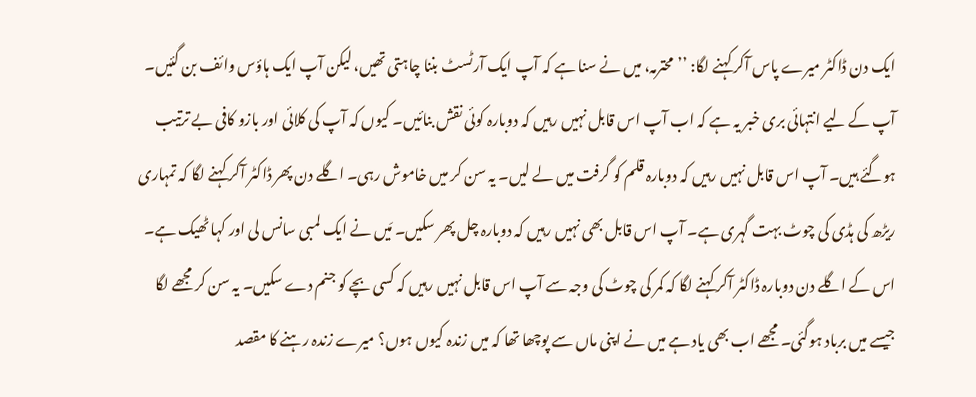ایک دن ڈاکٹر میرے پاس آکر کہنے لگا: ’’محترمہ، میں نے سنا ہے کہ آپ ایک آرٹسٹ بننا چاہتی تھیں، لیکن آپ ایک ہاؤس وائف بن گئیں۔ آپ کے لیے انتہائی بری خبر یہ ہے کہ اب آپ اس قابل نہیں رہیں کہ دوبارہ کوئی نقش بنائیں۔ کیوں کہ آپ کی کلائی اور بازو کافی بے ترتیب ہوگئے ہیں۔ آپ اس قابل نہیں رہیں کہ دوبارہ قلم کو گرفت میں لے لیں۔ یہ سن کر میں خاموش رہی۔ اگلے دن پھر ڈاکٹر آکر کہنے لگا کہ تمہاری ریڑھ کی ہڈی کی چوٹ بہت گہری ہے۔ آپ اس قابل بھی نہیں رہیں کہ دوبارہ چل پھر سکیں۔ مَیں نے ایک لمبی سانس لی اور کہا ٹھیک ہے۔ اس کے اگلے دن دوبارہ ڈاکٹر آکر کہنے لگا کہ کمر کی چوٹ کی وجہ سے آپ اس قابل نہیں رہیں کہ کسی بچے کو جنم دے سکیں۔ یہ سن کر مجھے لگا جیسے میں برباد ہوگئی۔ مجھے اب بھی یاد ہے میں نے اپنی ماں سے پوچھا تھا کہ میں زندہ کیوں ہوں؟ میرے زندہ رہنے کا مقصد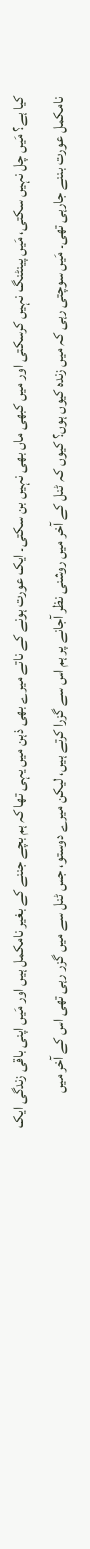کیا ہے؟ مَیں چل نہیں سکتی، مَیں پینٹنگ نہیں کرسکتی اور میں کبھی ماں بھی نہیں بن سکتی۔ ایک عورت ہونے کے ناتے میرے بھی ذہن میں یہی تھا کہ ہم بچے جننے کے بغیر نامکمل ہیں اور مَیں اپنی باقی زندگی ایک نامکمل عورت بننے جارہی تھی۔ مَیں سوچتی رہی کہ میں زندہ کیوں ہوں؟ کیوں کہ ٹنل کے آخر میں روشنی نظر آجانے پر ہم اس سے گزرا کرتے ہیں، لیکن میرے دوستو، جس ٹنل سے میں گزر رہی تھی اس کے آخر میں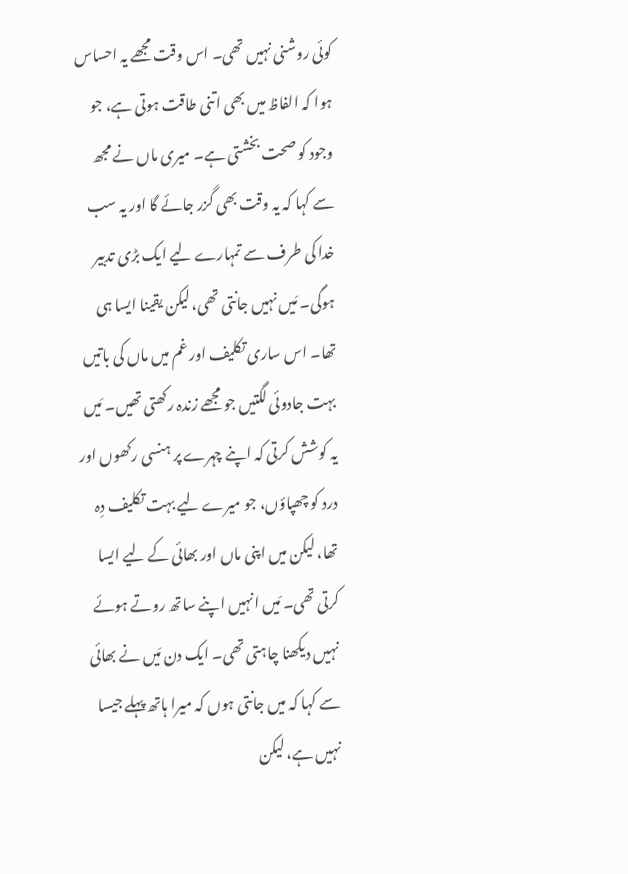کوئی روشنی نہیں تھی۔ اس وقت مجھے یہ احساس ہوا کہ الفاظ میں بھی اتنی طاقت ہوتی ہے، جو وجود کو صحت بخشتی ہے۔ میری ماں نے مجھ سے کہا کہ یہ وقت بھی گزر جائے گا اور یہ سب خدا کی طرف سے تمہارے لیے ایک بڑی تدبیر ہوگی۔ مَیں نہیں جانتی تھی، لیکن یقینا ایسا ہی تھا۔ اس ساری تکلیف اور غم میں ماں کی باتیں بہت جادوئی لگتیں جو مجھے زندہ رکھتی تھیں۔ مَیں یہ کوشش کرتی کہ اپنے چہرے پر ہنسی رکھوں اور درد کو چھپاؤں، جو میرے لیے بہت تکلیف دِہ تھا، لیکن میں اپنی ماں اور بھائی کے لیے ایسا کرتی تھی۔ مَیں انہیں اپنے ساتھ روتے ہوئے نہیں دیکھنا چاہتی تھی۔ ایک دن مَیں نے بھائی سے کہا کہ میں جانتی ہوں کہ میرا ہاتھ پہلے جیسا نہیں ہے، لیکن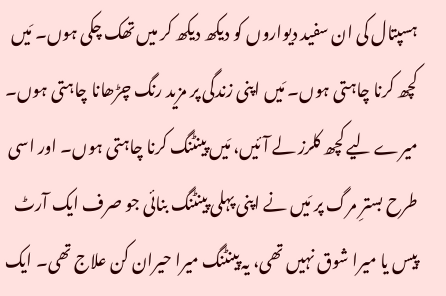ہسپتال کی ان سفید دیواروں کو دیکھ دیکھ کر میں تھک چکی ہوں۔ مَیں کچھ کرنا چاہتی ہوں۔ مَیں اپنی زندگی پر مزید رنگ چڑھانا چاہتی ہوں۔ میرے لیے کچھ کلرز لے آئیں، مَیں پینٹنگ کرنا چاہتی ہوں۔ اور اسی طرح بسترِ مرگ پر مَیں نے اپنی پہلی پینٹنگ بنائی جو صرف ایک آرٹ پیس یا میرا شوق نہیں تھی، یہ پینٹنگ میرا حیران کن علاج تھی۔ ایک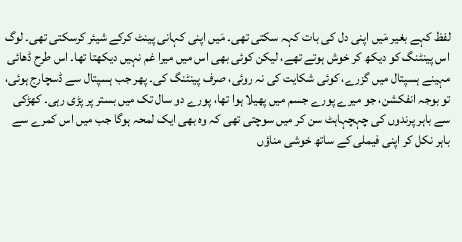لفظ کہے بغیر مَیں اپنی دل کی بات کہہ سکتی تھی۔ مَیں اپنی کہانی پینٹ کرکے شیئر کرسکتی تھی۔ لوگ اس پینٹنگ کو دیکھ کر خوش ہوتے تھے، لیکن کوئی بھی اس میں میرا غم نہیں دیکھتا تھا۔ اس طرح ڈھائی مہینے ہسپتال میں گزرے، کوئی شکایت کی نہ روئی، صرف پینٹنگ کی۔ پھر جب ہسپتال سے ڈسچارج ہوئی، تو بوجہ انفکشن، جو میرے پورے جسم میں پھیلا ہوا تھا، پورے دو سال تک میں بستر پر پڑی رہی۔ کھڑکی سے باہر پرندوں کی چہچہاہٹ سن کر میں سوچتی تھی کہ وہ بھی ایک لمحہ ہوگا جب میں اس کمرے سے باہر نکل کر اپنی فیملی کے ساتھ خوشی مناؤں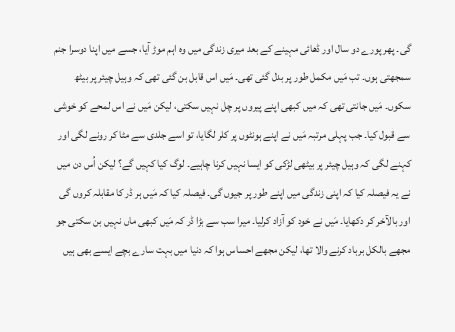گی۔ پھر پورے دو سال اور ڈھائی مہینے کے بعد میری زندگی میں وہ اہم موڑ آیا، جسے میں اپنا دوسرا جنم سمجھتی ہوں۔ تب مَیں مکمل طور پر بدل گئی تھی۔ مَیں اس قابل بن گئی تھی کہ وہیل چیئر پر بیٹھ سکوں۔ مَیں جانتی تھی کہ میں کبھی اپنے پیروں پر چل نہیں سکتی، لیکن مَیں نے اس لمحے کو خوشی سے قبول کیا۔ جب پہلی مرتبہ مَیں نے اپنے ہونٹوں پر کلر لگایا، تو اسے جلدی سے مٹا کر رونے لگی اور کہنے لگی کہ وہیل چیئر پر بیٹھی لڑکی کو ایسا نہیں کرنا چاہیے۔ لوگ کیا کہیں گے؟ لیکن اُس دن میں نے یہ فیصلہ کیا کہ اپنی زندگی میں اپنے طور پر جیوں گی۔ فیصلہ کیا کہ مَیں ہر ڈر کا مقابلہ کروں گی اور بالآخر کر دکھایا۔ مَیں نے خود کو آزاد کرلیا۔ میرا سب سے بڑا ڈر کہ مَیں کبھی ماں نہیں بن سکتی جو مجھے بالکل برباد کرنے والا تھا، لیکن مجھے احساس ہوا کہ دنیا میں بہت سارے بچے ایسے بھی ہیں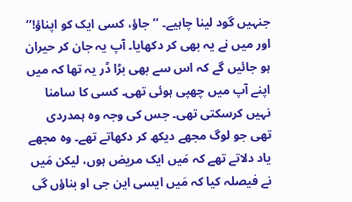جنہیں گود لینا چاہیے۔ ’’جاؤ، کسی ایک کو اپناؤ!‘‘ اور میں نے یہ بھی کر دکھایا۔ آپ یہ جان کر حیران ہو جائیں گے کہ اس سے بھی بڑا ڈر یہ تھا کہ میں اپنے آپ میں چھپی ہوئی تھی۔ کسی کا سامنا نہیں کرسکتی تھی۔ جس کی وجہ وہ ہمدردی تھی جو لوگ مجھے دیکھ کر دکھاتے تھے۔ وہ مجھے یاد دلاتے تھے کہ مَیں ایک مریض ہوں، لیکن مَیں نے فیصلہ کیا کہ مَیں ایسی این جی او بناؤں گی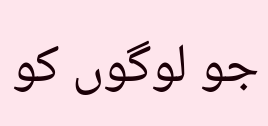جو لوگوں کو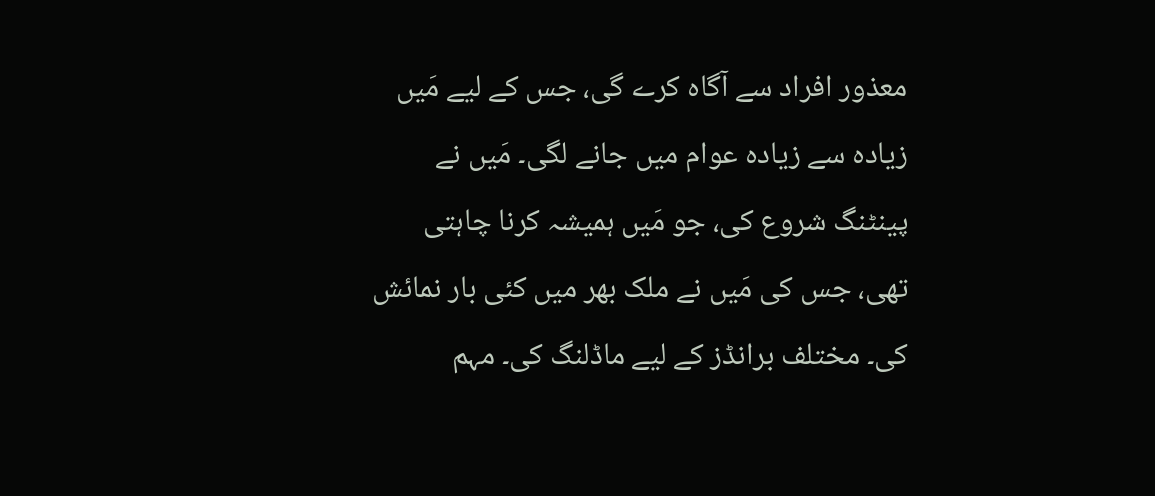معذور افراد سے آگاہ کرے گی، جس کے لیے مَیں زیادہ سے زیادہ عوام میں جانے لگی۔ مَیں نے پینٹنگ شروع کی، جو مَیں ہمیشہ کرنا چاہتی تھی، جس کی مَیں نے ملک بھر میں کئی بار نمائش کی۔ مختلف برانڈز کے لیے ماڈلنگ کی۔ مہم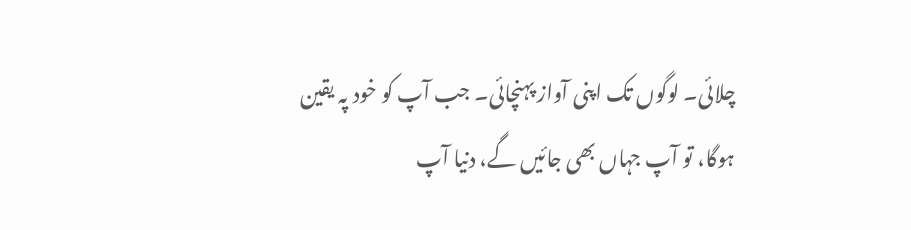چلائی۔ لوگوں تک اپنی آواز پہنچائی۔ جب آپ کو خود پہ یقین ہوگا، تو آپ جہاں بھی جائیں گے، دنیا آپ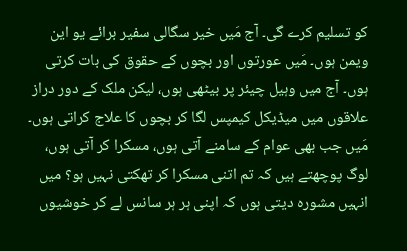کو تسلیم کرے گی۔ آج مَیں خیر سگالی سفیر برائے یو این ویمن ہوں۔ مَیں عورتوں اور بچوں کے حقوق کی بات کرتی ہوں۔ آج میں وہیل چیئر پر بیٹھی ہوں، لیکن ملک کے دور دراز علاقوں میں میڈیکل کیمپس لگا کر بچوں کا علاج کراتی ہوں۔ مَیں جب بھی عوام کے سامنے آتی ہوں، مسکرا کر آتی ہوں، لوگ پوچھتے ہیں کہ تم اتنی مسکرا کر تھکتی نہیں ہو؟ میں انہیں مشورہ دیتی ہوں کہ اپنی ہر ہر سانس لے کر خوشیوں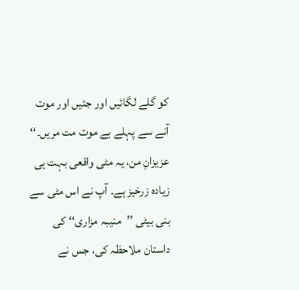کو گلے لگائیں اور جئیں اور موت آنے سے پہلے بے موت مت مریں۔‘‘
عزیزانِ من، یہ مٹی واقعی بہت ہی زیادہ زرخیز ہے۔ آپ نے اس مٹی سے بنی بیٹی ’’منیبہ مزاری‘‘ کی داستان ملاحظہ کی، جس نے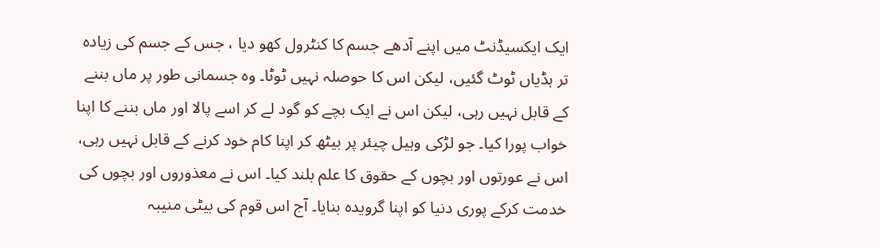ایک ایکسیڈنٹ میں اپنے آدھے جسم کا کنٹرول کھو دیا ، جس کے جسم کی زیادہ تر ہڈیاں ٹوٹ گئیں، لیکن اس کا حوصلہ نہیں ٹوٹا۔ وہ جسمانی طور پر ماں بننے کے قابل نہیں رہی، لیکن اس نے ایک بچے کو گود لے کر اسے پالا اور ماں بننے کا اپنا خواب پورا کیا۔ جو لڑکی وہیل چیئر پر بیٹھ کر اپنا کام خود کرنے کے قابل نہیں رہی، اس نے عورتوں اور بچوں کے حقوق کا علم بلند کیا۔ اس نے معذوروں اور بچوں کی خدمت کرکے پوری دنیا کو اپنا گرویدہ بنایا۔ آج اس قوم کی بیٹی منیبہ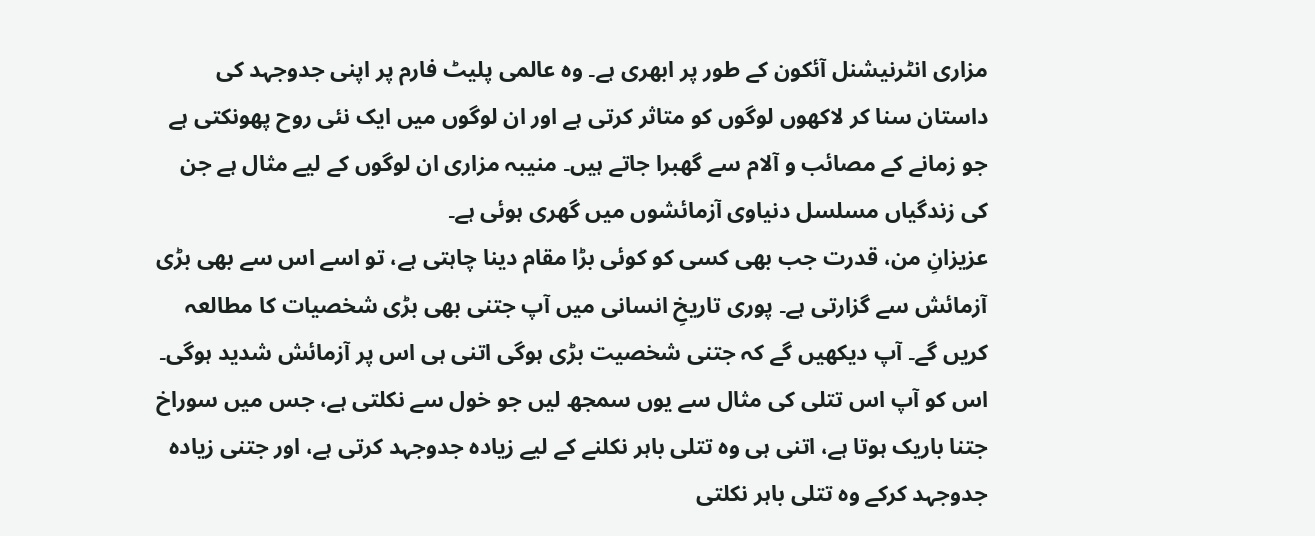مزاری انٹرنیشنل آئکون کے طور پر ابھری ہے۔ وہ عالمی پلیٹ فارم پر اپنی جدوجہد کی داستان سنا کر لاکھوں لوگوں کو متاثر کرتی ہے اور ان لوگوں میں ایک نئی روح پھونکتی ہے جو زمانے کے مصائب و آلام سے گھبرا جاتے ہیں۔ منیبہ مزاری ان لوگوں کے لیے مثال ہے جن کی زندگیاں مسلسل دنیاوی آزمائشوں میں گھری ہوئی ہے۔
عزیزانِ من، قدرت جب بھی کسی کو کوئی بڑا مقام دینا چاہتی ہے، تو اسے اس سے بھی بڑی آزمائش سے گزارتی ہے۔ پوری تاریخِ انسانی میں آپ جتنی بھی بڑی شخصیات کا مطالعہ کریں گے۔ آپ دیکھیں گے کہ جتنی شخصیت بڑی ہوگی اتنی ہی اس پر آزمائش شدید ہوگی۔ اس کو آپ اس تتلی کی مثال سے یوں سمجھ لیں جو خول سے نکلتی ہے، جس میں سوراخ جتنا باریک ہوتا ہے، اتنی ہی وہ تتلی باہر نکلنے کے لیے زیادہ جدوجہد کرتی ہے، اور جتنی زیادہ جدوجہد کرکے وہ تتلی باہر نکلتی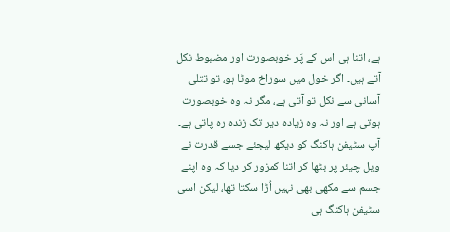ہے، اتنا ہی اس کے پَر خوبصورت اور مضبوط نکل آتے ہیں۔ اگر خول میں سوراخ موٹا ہو، تو تتلی آسانی سے نکل تو آتی ہے، مگر نہ وہ خوبصورت ہوتی ہے اور نہ وہ زیادہ دیر تک زندہ رہ پاتی ہے۔
آپ سٹیفن ہاکنگ کو دیکھ لیجئے جسے قدرت نے ویل چیئر پر بٹھا کر اتنا کمزور کر دیا کہ وہ اپنے جسم سے مکھی بھی نہیں اُڑا سکتا تھا، لیکن اسی سٹیفن ہاکنگ ہی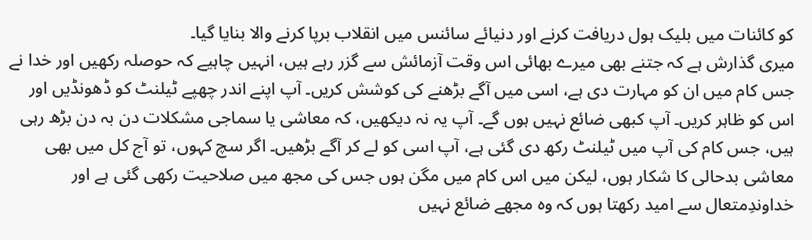کو کائنات میں بلیک ہول دریافت کرنے اور دنیائے سائنس میں انقلاب برپا کرنے والا بنایا گیا۔
میری گذارش ہے کہ جتنے بھی میرے بھائی اس وقت آزمائش سے گزر رہے ہیں، انہیں چاہیے کہ حوصلہ رکھیں اور خدا نے جس کام میں ان کو مہارت دی ہے، اسی میں آگے بڑھنے کی کوشش کریں۔ آپ اپنے اندر چھپے ٹیلنٹ کو ڈھونڈیں اور اس کو ظاہر کریں۔ آپ کبھی ضائع نہیں ہوں گے۔ آپ یہ نہ دیکھیں، کہ معاشی یا سماجی مشکلات دن بہ دن بڑھ رہی ہیں، جس کام کی آپ میں ٹیلنٹ رکھ دی گئی ہے، آپ اسی کو لے کر آگے بڑھیں۔ اگر سچ کہوں، تو آج کل میں بھی معاشی بدحالی کا شکار ہوں، لیکن میں اس کام میں مگن ہوں جس کی مجھ میں صلاحیت رکھی گئی ہے اور خداوندِمتعال سے امید رکھتا ہوں کہ وہ مجھے ضائع نہیں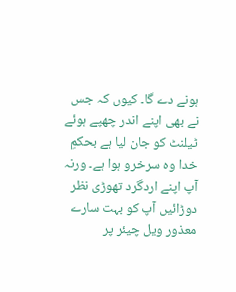ہونے دے گا۔ کیوں کہ جس نے بھی اپنے اندر چھپے ہوئے ٹیلنٹ کو جان لیا ہے بحکمِ خدا وہ سرخرو ہوا ہے۔ ورنہ آپ اپنے اردگرد تھوڑی نظر دوڑائیں آپ کو بہت سارے معذور ویل چیئر پر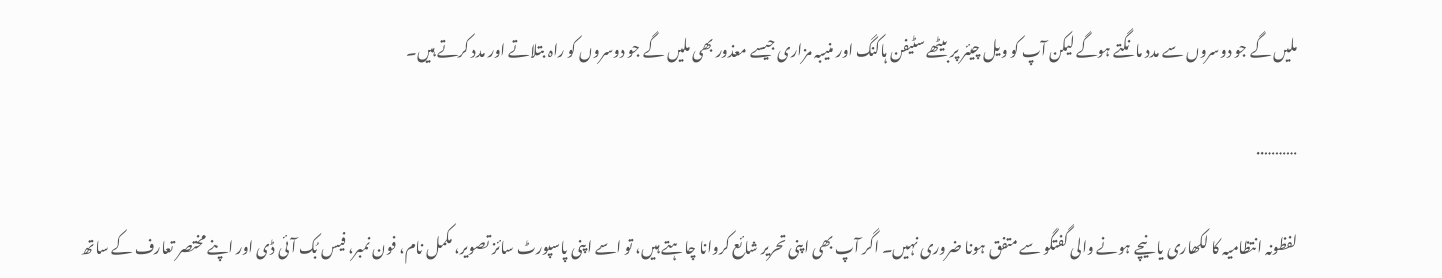ملیں گے جو دوسروں سے مدد مانگتے ہوگے لیکن آپ کو ویل چیئر پر بیٹھے سٹیفن ہاکنگ اور منیبہ مزاری جیسے معذور بھی ملیں گے جو دوسروں کو راہ بتلاتے اور مدد کرتے ہیں۔

………..

لفظونہ انتظامیہ کا لکھاری یا نیچے ہونے والی گفتگو سے متفق ہونا ضروری نہیں۔ اگر آپ بھی اپنی تحریر شائع کروانا چاہتے ہیں، تو اسے اپنی پاسپورٹ سائز تصویر، مکمل نام، فون نمبر، فیس بُک آئی ڈی اور اپنے مختصر تعارف کے ساتھ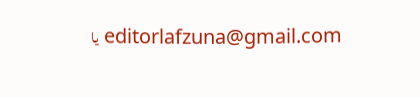editorlafzuna@gmail.com یا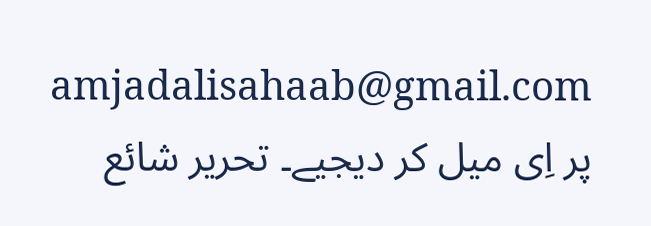amjadalisahaab@gmail.com پر اِی میل کر دیجیے۔ تحریر شائع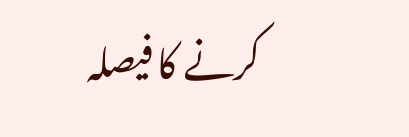کرنے کا فیصلہ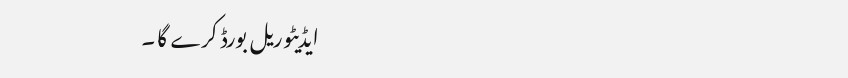ایڈیٹوریل بورڈ کرے گا۔